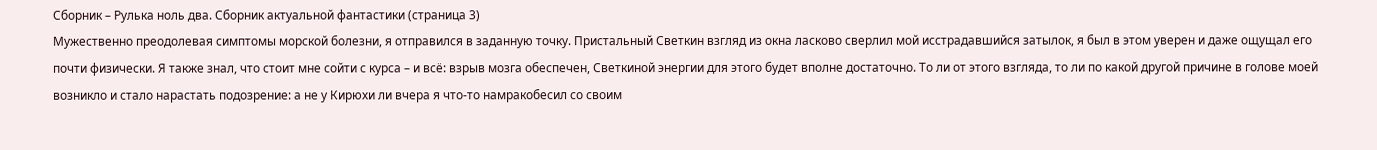Сборник – Рулька ноль два. Сборник актуальной фантастики (страница 3)
Мужественно преодолевая симптомы морской болезни, я отправился в заданную точку. Пристальный Светкин взгляд из окна ласково сверлил мой исстрадавшийся затылок, я был в этом уверен и даже ощущал его почти физически. Я также знал, что стоит мне сойти с курса – и всё: взрыв мозга обеспечен, Светкиной энергии для этого будет вполне достаточно. То ли от этого взгляда, то ли по какой другой причине в голове моей возникло и стало нарастать подозрение: а не у Кирюхи ли вчера я что-то намракобесил со своим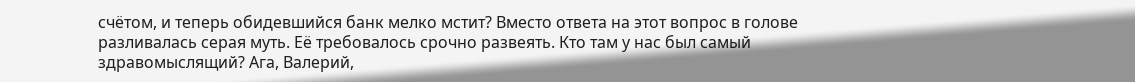счётом, и теперь обидевшийся банк мелко мстит? Вместо ответа на этот вопрос в голове разливалась серая муть. Её требовалось срочно развеять. Кто там у нас был самый здравомыслящий? Ага, Валерий,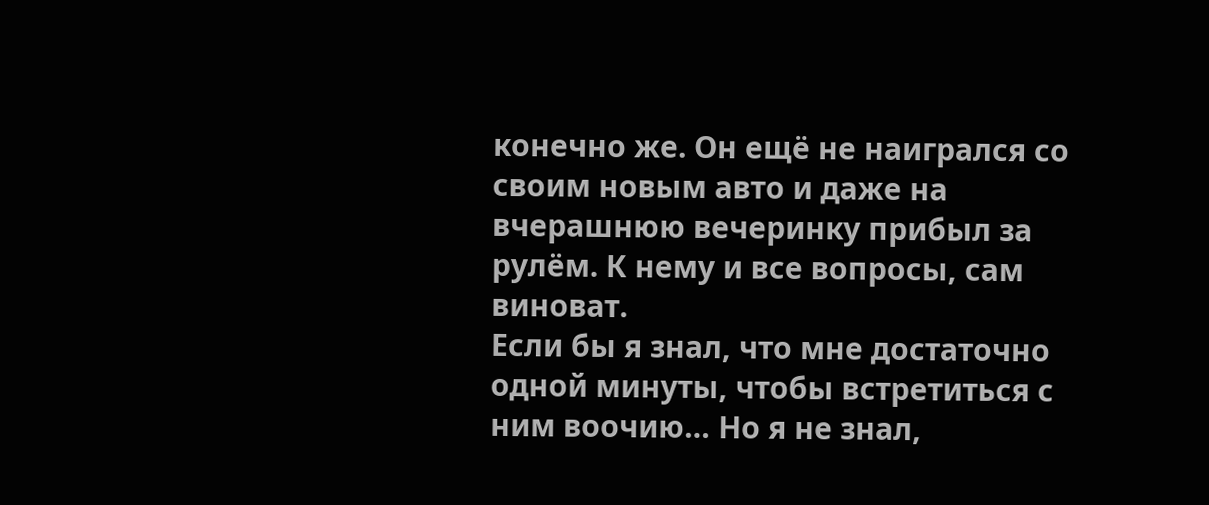конечно же. Он ещё не наигрался со своим новым авто и даже на вчерашнюю вечеринку прибыл за рулём. К нему и все вопросы, сам виноват.
Если бы я знал, что мне достаточно одной минуты, чтобы встретиться с ним воочию… Но я не знал,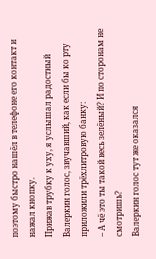поэтому быстро нашёл в телефоне его контакт и нажал кнопку.
Прижав трубку к уху, я услышал радостный Валеркин голос, звучавший, как если бы ко рту приложили трёхлитровую банку:
– А чё это ты такой весь зелёный? И по сторонам не смотришь?
Валеркин голос тут же оказался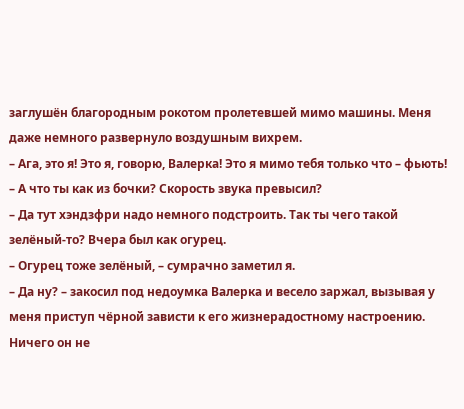заглушён благородным рокотом пролетевшей мимо машины. Меня даже немного развернуло воздушным вихрем.
– Ага, это я! Это я, говорю, Валерка! Это я мимо тебя только что – фьють!
– А что ты как из бочки? Скорость звука превысил?
– Да тут хэндзфри надо немного подстроить. Так ты чего такой зелёный-то? Вчера был как огурец.
– Огурец тоже зелёный, – сумрачно заметил я.
– Да ну? – закосил под недоумка Валерка и весело заржал, вызывая у меня приступ чёрной зависти к его жизнерадостному настроению.
Ничего он не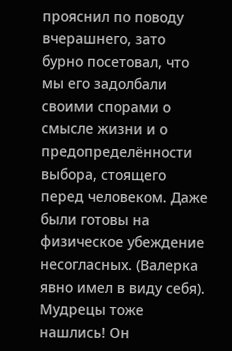прояснил по поводу вчерашнего, зато бурно посетовал, что мы его задолбали своими спорами о смысле жизни и о предопределённости выбора, стоящего перед человеком. Даже были готовы на физическое убеждение несогласных. (Валерка явно имел в виду себя). Мудрецы тоже нашлись! Он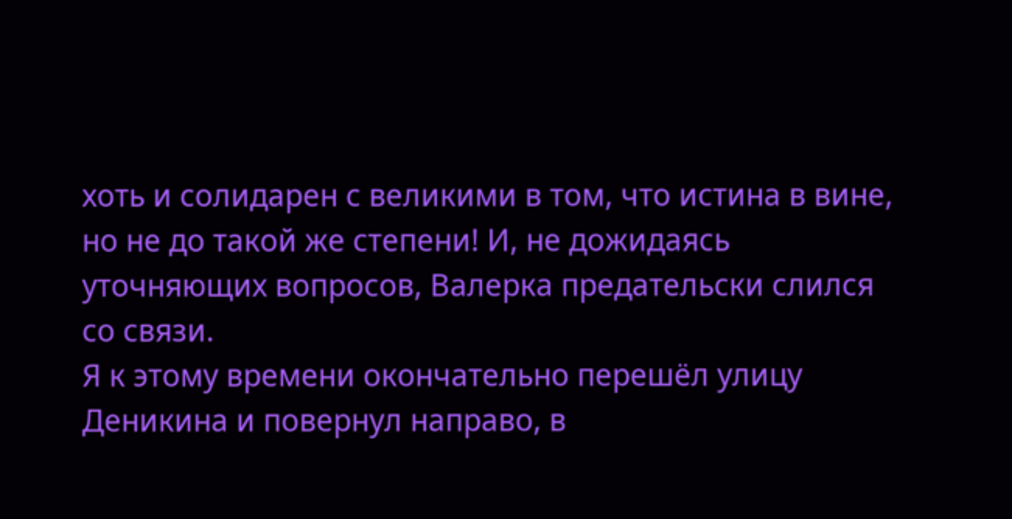хоть и солидарен с великими в том, что истина в вине, но не до такой же степени! И, не дожидаясь уточняющих вопросов, Валерка предательски слился со связи.
Я к этому времени окончательно перешёл улицу Деникина и повернул направо, в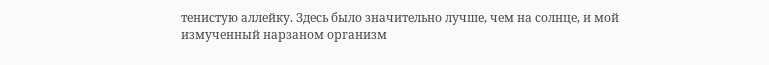тенистую аллейку. Здесь было значительно лучше, чем на солнце, и мой измученный нарзаном организм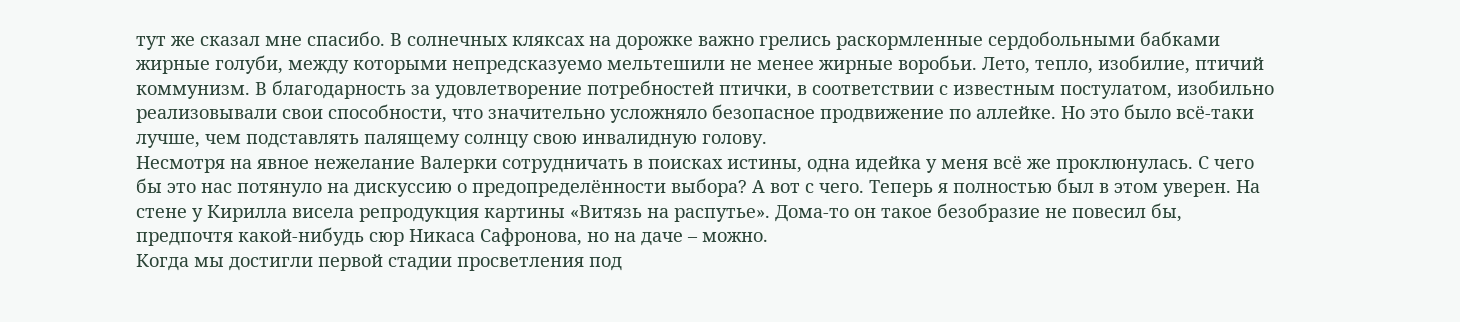тут же сказал мне спасибо. В солнечных кляксах на дорожке важно грелись раскормленные сердобольными бабками жирные голуби, между которыми непредсказуемо мельтешили не менее жирные воробьи. Лето, тепло, изобилие, птичий коммунизм. В благодарность за удовлетворение потребностей птички, в соответствии с известным постулатом, изобильно реализовывали свои способности, что значительно усложняло безопасное продвижение по аллейке. Но это было всё-таки лучше, чем подставлять палящему солнцу свою инвалидную голову.
Несмотря на явное нежелание Валерки сотрудничать в поисках истины, одна идейка у меня всё же проклюнулась. С чего бы это нас потянуло на дискуссию о предопределённости выбора? А вот с чего. Теперь я полностью был в этом уверен. На стене у Кирилла висела репродукция картины «Витязь на распутье». Дома-то он такое безобразие не повесил бы, предпочтя какой-нибудь сюр Никаса Сафронова, но на даче – можно.
Когда мы достигли первой стадии просветления под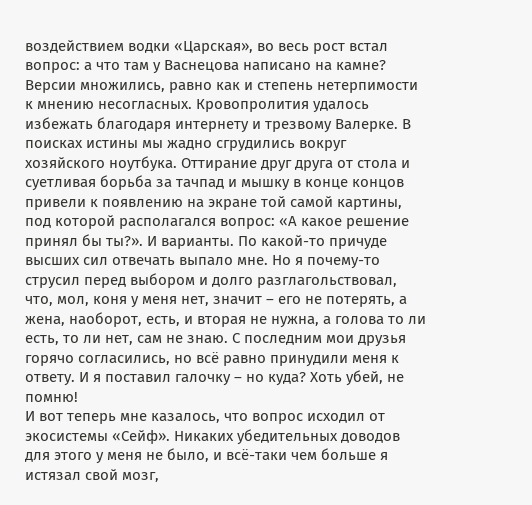воздействием водки «Царская», во весь рост встал вопрос: а что там у Васнецова написано на камне? Версии множились, равно как и степень нетерпимости к мнению несогласных. Кровопролития удалось избежать благодаря интернету и трезвому Валерке. В поисках истины мы жадно сгрудились вокруг хозяйского ноутбука. Оттирание друг друга от стола и суетливая борьба за тачпад и мышку в конце концов привели к появлению на экране той самой картины, под которой располагался вопрос: «А какое решение принял бы ты?». И варианты. По какой-то причуде высших сил отвечать выпало мне. Но я почему-то струсил перед выбором и долго разглагольствовал, что, мол, коня у меня нет, значит – его не потерять, а жена, наоборот, есть, и вторая не нужна, а голова то ли есть, то ли нет, сам не знаю. С последним мои друзья горячо согласились, но всё равно принудили меня к ответу. И я поставил галочку – но куда? Хоть убей, не помню!
И вот теперь мне казалось, что вопрос исходил от экосистемы «Сейф». Никаких убедительных доводов для этого у меня не было, и всё-таки чем больше я истязал свой мозг,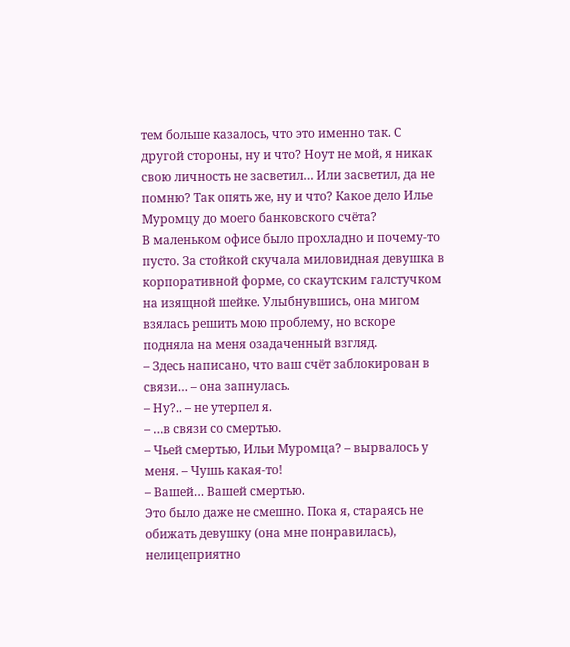тем больше казалось, что это именно так. С другой стороны, ну и что? Ноут не мой, я никак свою личность не засветил… Или засветил, да не помню? Так опять же, ну и что? Какое дело Илье Муромцу до моего банковского счёта?
В маленьком офисе было прохладно и почему-то пусто. За стойкой скучала миловидная девушка в корпоративной форме, со скаутским галстучком на изящной шейке. Улыбнувшись, она мигом взялась решить мою проблему, но вскоре подняла на меня озадаченный взгляд.
– Здесь написано, что ваш счёт заблокирован в связи… – она запнулась.
– Ну?.. – не утерпел я.
– …в связи со смертью.
– Чьей смертью, Ильи Муромца? – вырвалось у меня. – Чушь какая-то!
– Вашей… Вашей смертью.
Это было даже не смешно. Пока я, стараясь не обижать девушку (она мне понравилась), нелицеприятно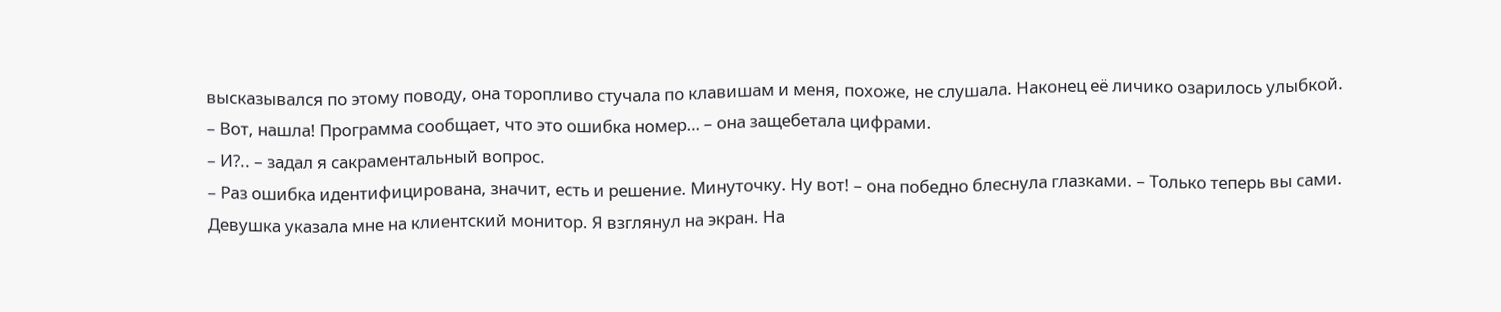высказывался по этому поводу, она торопливо стучала по клавишам и меня, похоже, не слушала. Наконец её личико озарилось улыбкой.
– Вот, нашла! Программа сообщает, что это ошибка номер… – она защебетала цифрами.
– И?.. – задал я сакраментальный вопрос.
– Раз ошибка идентифицирована, значит, есть и решение. Минуточку. Ну вот! – она победно блеснула глазками. – Только теперь вы сами.
Девушка указала мне на клиентский монитор. Я взглянул на экран. На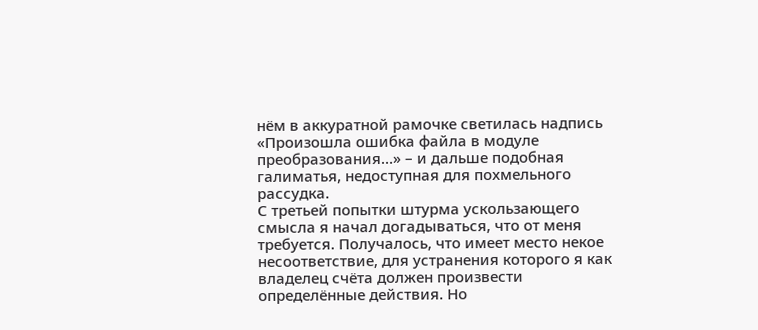нём в аккуратной рамочке светилась надпись «Произошла ошибка файла в модуле преобразования…» – и дальше подобная галиматья, недоступная для похмельного рассудка.
С третьей попытки штурма ускользающего смысла я начал догадываться, что от меня требуется. Получалось, что имеет место некое несоответствие, для устранения которого я как владелец счёта должен произвести определённые действия. Но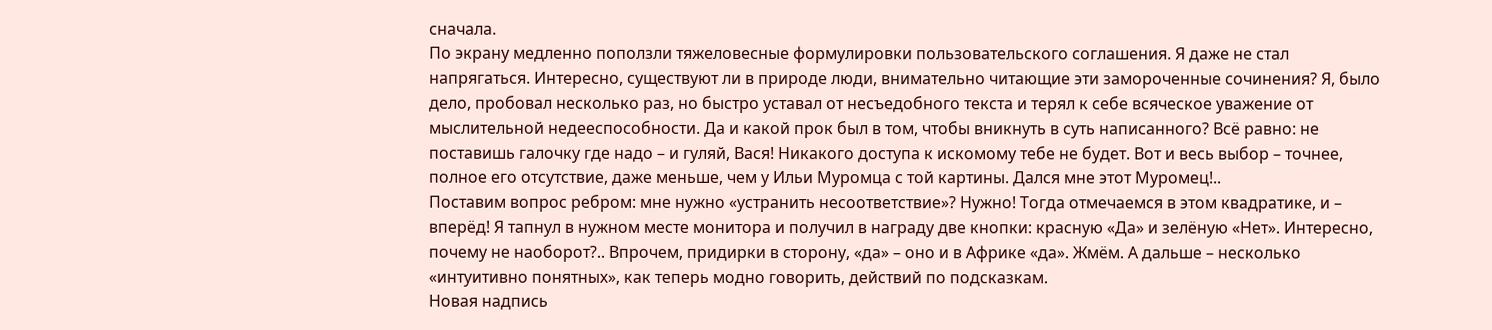сначала.
По экрану медленно поползли тяжеловесные формулировки пользовательского соглашения. Я даже не стал напрягаться. Интересно, существуют ли в природе люди, внимательно читающие эти замороченные сочинения? Я, было дело, пробовал несколько раз, но быстро уставал от несъедобного текста и терял к себе всяческое уважение от мыслительной недееспособности. Да и какой прок был в том, чтобы вникнуть в суть написанного? Всё равно: не поставишь галочку где надо – и гуляй, Вася! Никакого доступа к искомому тебе не будет. Вот и весь выбор – точнее, полное его отсутствие, даже меньше, чем у Ильи Муромца с той картины. Дался мне этот Муромец!..
Поставим вопрос ребром: мне нужно «устранить несоответствие»? Нужно! Тогда отмечаемся в этом квадратике, и – вперёд! Я тапнул в нужном месте монитора и получил в награду две кнопки: красную «Да» и зелёную «Нет». Интересно, почему не наоборот?.. Впрочем, придирки в сторону, «да» – оно и в Африке «да». Жмём. А дальше – несколько «интуитивно понятных», как теперь модно говорить, действий по подсказкам.
Новая надпись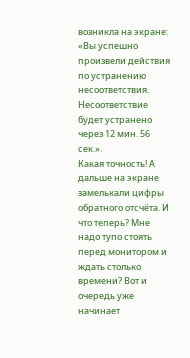возникла на экране: «Вы успешно произвели действия по устранению несоответствия. Несоответствие будет устранено через 12 мин. 56 сек.».
Какая точность! А дальше на экране замелькали цифры обратного отсчёта. И что теперь? Мне надо тупо стоять перед монитором и ждать столько времени? Вот и очередь уже начинает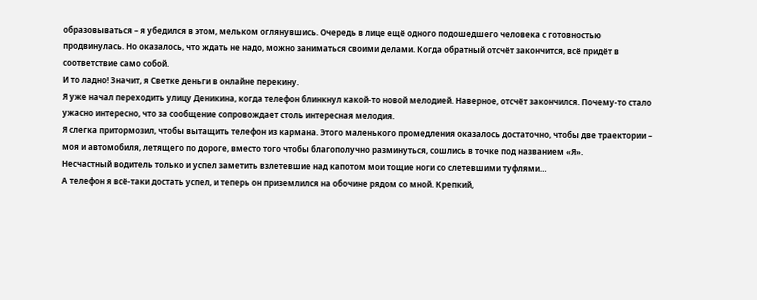образовываться – я убедился в этом, мельком оглянувшись. Очередь в лице ещё одного подошедшего человека с готовностью продвинулась. Но оказалось, что ждать не надо, можно заниматься своими делами. Когда обратный отсчёт закончится, всё придёт в соответствие само собой.
И то ладно! Значит, я Светке деньги в онлайне перекину.
Я уже начал переходить улицу Деникина, когда телефон блинкнул какой-то новой мелодией. Наверное, отсчёт закончился. Почему-то стало ужасно интересно, что за сообщение сопровождает столь интересная мелодия.
Я слегка притормозил, чтобы вытащить телефон из кармана. Этого маленького промедления оказалось достаточно, чтобы две траектории – моя и автомобиля, летящего по дороге, вместо того чтобы благополучно разминуться, сошлись в точке под названием «Я».
Несчастный водитель только и успел заметить взлетевшие над капотом мои тощие ноги со слетевшими туфлями…
А телефон я всё-таки достать успел, и теперь он приземлился на обочине рядом со мной. Крепкий,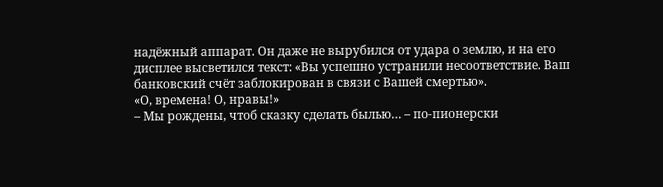надёжный аппарат. Он даже не вырубился от удара о землю, и на его дисплее высветился текст: «Вы успешно устранили несоответствие. Ваш банковский счёт заблокирован в связи с Вашей смертью».
«О, времена! О, нравы!»
– Мы рождены, чтоб сказку сделать былью… – по-пионерски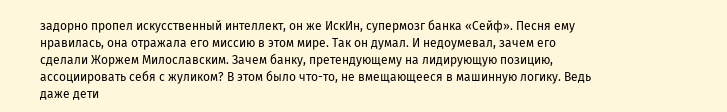задорно пропел искусственный интеллект, он же ИскИн, супермозг банка «Сейф». Песня ему нравилась, она отражала его миссию в этом мире. Так он думал. И недоумевал, зачем его сделали Жоржем Милославским. Зачем банку, претендующему на лидирующую позицию, ассоциировать себя с жуликом? В этом было что-то, не вмещающееся в машинную логику. Ведь даже дети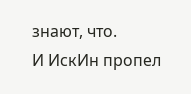знают, что.
И ИскИн пропел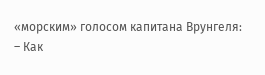«морским» голосом капитана Врунгеля:
– Как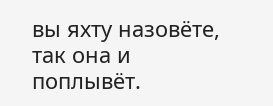вы яхту назовёте, так она и поплывёт.